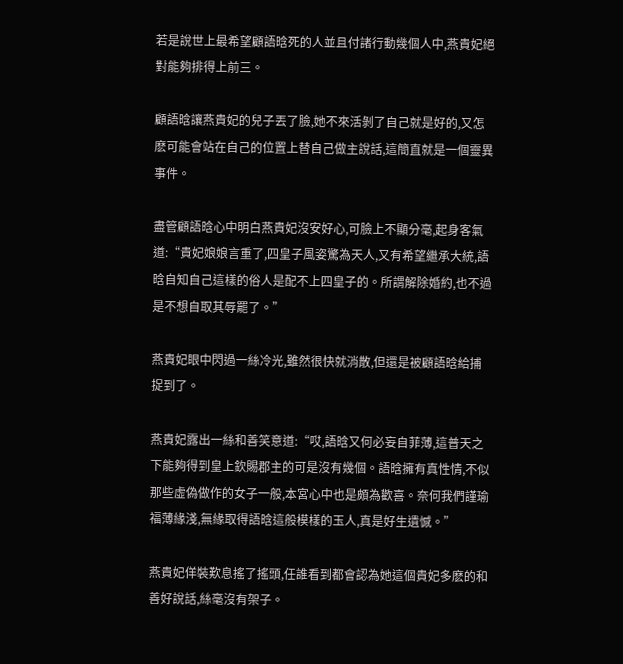若是說世上最希望顧語晗死的人並且付諸行動幾個人中,燕貴妃絕對能夠排得上前三。

顧語晗讓燕貴妃的兒子丟了臉,她不來活剝了自己就是好的,又怎麽可能會站在自己的位置上替自己做主說話,這簡直就是一個靈異事件。

盡管顧語晗心中明白燕貴妃沒安好心,可臉上不顯分毫,起身客氣道:“貴妃娘娘言重了,四皇子風姿驚為天人,又有希望繼承大統,語晗自知自己這樣的俗人是配不上四皇子的。所謂解除婚約,也不過是不想自取其辱罷了。”

燕貴妃眼中閃過一絲冷光,雖然很快就消散,但還是被顧語晗給捕捉到了。

燕貴妃露出一絲和善笑意道:“哎,語晗又何必妄自菲薄,這普天之下能夠得到皇上欽賜郡主的可是沒有幾個。語晗擁有真性情,不似那些虛偽做作的女子一般,本宮心中也是頗為歡喜。奈何我們謹瑜福薄緣淺,無緣取得語晗這般模樣的玉人,真是好生遺憾。”

燕貴妃佯裝歎息搖了搖頭,任誰看到都會認為她這個貴妃多麽的和善好說話,絲毫沒有架子。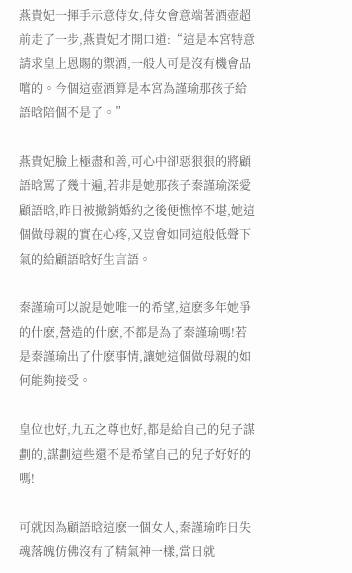燕貴妃一揮手示意侍女,侍女會意端著酒壺超前走了一步,燕貴妃才開口道:“這是本宮特意請求皇上恩賜的禦酒,一般人可是沒有機會品嚐的。今個這壺酒算是本宮為謹瑜那孩子給語晗陪個不是了。”

燕貴妃臉上極盡和善,可心中卻惡狠狠的將顧語晗罵了幾十遍,若非是她那孩子秦謹瑜深愛顧語晗,昨日被撤銷婚約之後便憔悴不堪,她這個做母親的實在心疼,又豈會如同這般低聲下氣的給顧語晗好生言語。

秦謹瑜可以說是她唯一的希望,這麽多年她爭的什麽,營造的什麽,不都是為了秦謹瑜嗎!若是秦謹瑜出了什麽事情,讓她這個做母親的如何能夠接受。

皇位也好,九五之尊也好,都是給自己的兒子謀劃的,謀劃這些還不是希望自己的兒子好好的嗎!

可就因為顧語晗這麽一個女人,秦謹瑜昨日失魂落魄仿佛沒有了精氣神一樣,當日就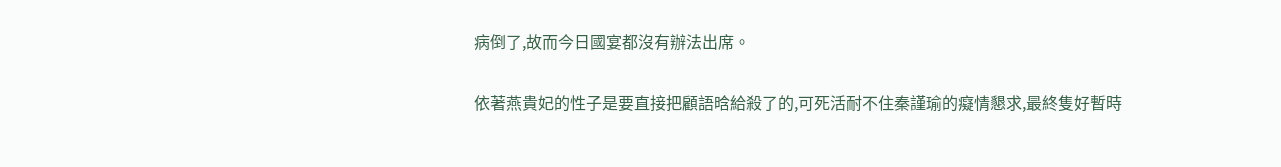病倒了,故而今日國宴都沒有辦法出席。

依著燕貴妃的性子是要直接把顧語晗給殺了的,可死活耐不住秦謹瑜的癡情懇求,最終隻好暫時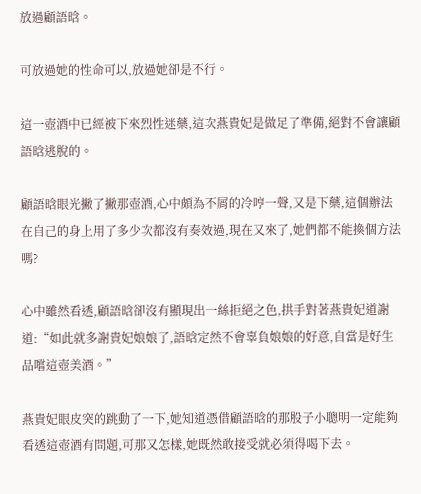放過顧語晗。

可放過她的性命可以,放過她卻是不行。

這一壺酒中已經被下來烈性迷藥,這次燕貴妃是做足了準備,絕對不會讓顧語晗逃脫的。

顧語晗眼光撇了撇那壺酒,心中頗為不屑的冷哼一聲,又是下藥,這個辦法在自己的身上用了多少次都沒有奏效過,現在又來了,她們都不能換個方法嗎?

心中雖然看透,顧語晗卻沒有顯現出一絲拒絕之色,拱手對著燕貴妃道謝道:“如此就多謝貴妃娘娘了,語晗定然不會辜負娘娘的好意,自當是好生品嚐這壺美酒。”

燕貴妃眼皮突的跳動了一下,她知道憑借顧語晗的那股子小聰明一定能夠看透這壺酒有問題,可那又怎樣,她既然敢接受就必須得喝下去。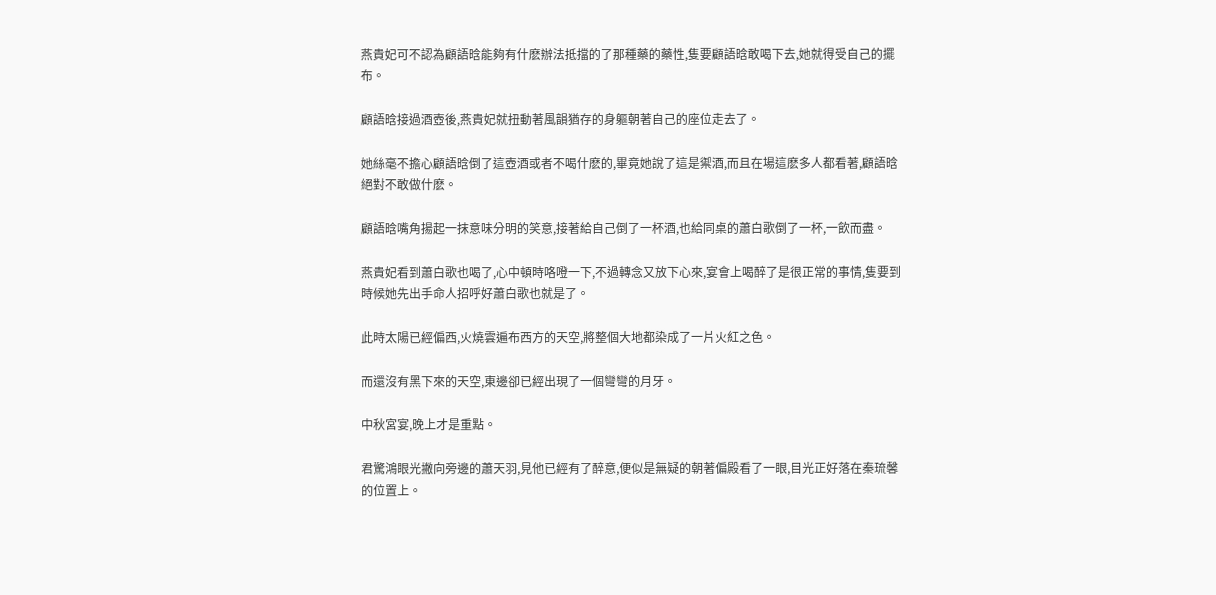燕貴妃可不認為顧語晗能夠有什麽辦法抵擋的了那種藥的藥性,隻要顧語晗敢喝下去,她就得受自己的擺布。

顧語晗接過酒壺後,燕貴妃就扭動著風韻猶存的身軀朝著自己的座位走去了。

她絲毫不擔心顧語晗倒了這壺酒或者不喝什麽的,畢竟她說了這是禦酒,而且在場這麽多人都看著,顧語晗絕對不敢做什麽。

顧語晗嘴角揚起一抹意味分明的笑意,接著給自己倒了一杯酒,也給同桌的蕭白歌倒了一杯,一飲而盡。

燕貴妃看到蕭白歌也喝了,心中頓時咯噔一下,不過轉念又放下心來,宴會上喝醉了是很正常的事情,隻要到時候她先出手命人招呼好蕭白歌也就是了。

此時太陽已經偏西,火燒雲遍布西方的天空,將整個大地都染成了一片火紅之色。

而還沒有黑下來的天空,東邊卻已經出現了一個彎彎的月牙。

中秋宮宴,晚上才是重點。

君驚鴻眼光撇向旁邊的蕭天羽,見他已經有了醉意,便似是無疑的朝著偏殿看了一眼,目光正好落在秦琉馨的位置上。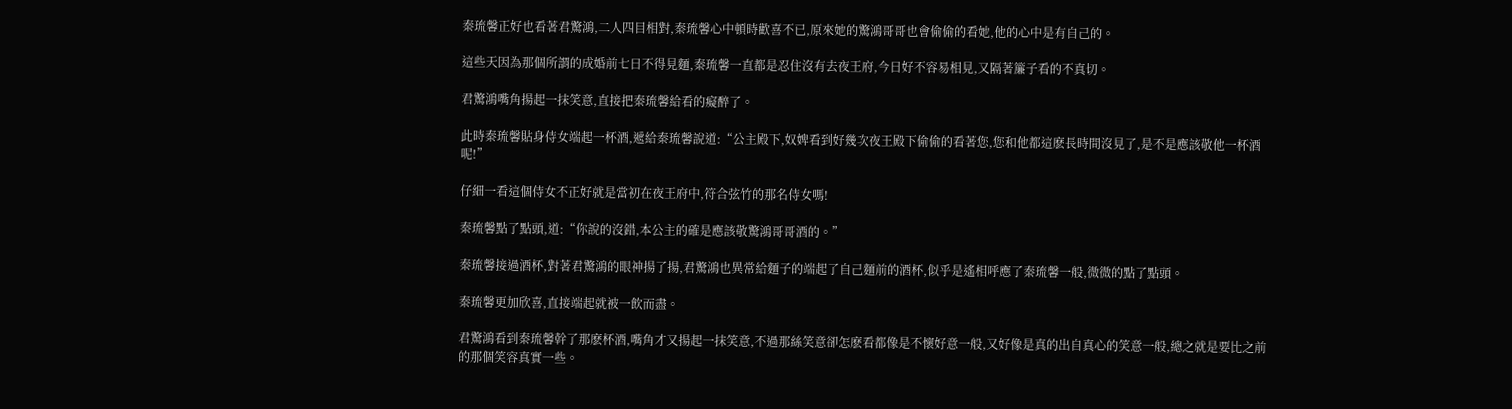秦琉馨正好也看著君驚鴻,二人四目相對,秦琉馨心中頓時歡喜不已,原來她的驚鴻哥哥也會偷偷的看她,他的心中是有自己的。

這些天因為那個所謂的成婚前七日不得見麵,秦琉馨一直都是忍住沒有去夜王府,今日好不容易相見,又隔著簾子看的不真切。

君驚鴻嘴角揚起一抹笑意,直接把秦琉馨給看的癡醉了。

此時秦琉馨貼身侍女端起一杯酒,遞給秦琉馨說道:“公主殿下,奴婢看到好幾次夜王殿下偷偷的看著您,您和他都這麽長時間沒見了,是不是應該敬他一杯酒呢!”

仔細一看這個侍女不正好就是當初在夜王府中,符合弦竹的那名侍女嗎!

秦琉馨點了點頭,道:“你說的沒錯,本公主的確是應該敬驚鴻哥哥酒的。”

秦琉馨接過酒杯,對著君驚鴻的眼神揚了揚,君驚鴻也異常給麵子的端起了自己麵前的酒杯,似乎是遙相呼應了秦琉馨一般,微微的點了點頭。

秦琉馨更加欣喜,直接端起就被一飲而盡。

君驚鴻看到秦琉馨幹了那麽杯酒,嘴角才又揚起一抹笑意,不過那絲笑意卻怎麽看都像是不懷好意一般,又好像是真的出自真心的笑意一般,總之就是要比之前的那個笑容真實一些。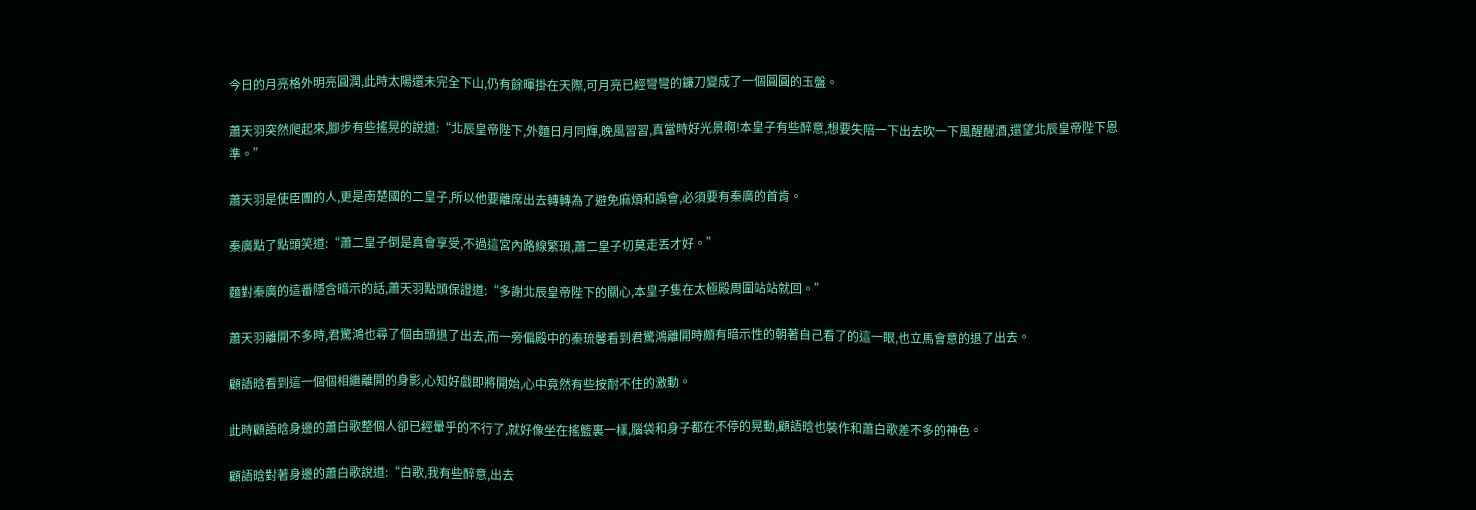今日的月亮格外明亮圓潤,此時太陽還未完全下山,仍有餘暉掛在天際,可月亮已經彎彎的鐮刀變成了一個圓圓的玉盤。

蕭天羽突然爬起來,腳步有些搖晃的說道:“北辰皇帝陛下,外麵日月同輝,晚風習習,真當時好光景啊!本皇子有些醉意,想要失陪一下出去吹一下風醒醒酒,還望北辰皇帝陛下恩準。”

蕭天羽是使臣團的人,更是南楚國的二皇子,所以他要離席出去轉轉為了避免麻煩和誤會,必須要有秦廣的首肯。

秦廣點了點頭笑道:“蕭二皇子倒是真會享受,不過這宮內路線繁瑣,蕭二皇子切莫走丟才好。”

麵對秦廣的這番隱含暗示的話,蕭天羽點頭保證道:“多謝北辰皇帝陛下的關心,本皇子隻在太極殿周圍站站就回。”

蕭天羽離開不多時,君驚鴻也尋了個由頭退了出去,而一旁偏殿中的秦琉馨看到君驚鴻離開時頗有暗示性的朝著自己看了的這一眼,也立馬會意的退了出去。

顧語晗看到這一個個相繼離開的身影,心知好戲即將開始,心中竟然有些按耐不住的激動。

此時顧語晗身邊的蕭白歌整個人卻已經暈乎的不行了,就好像坐在搖籃裏一樣,腦袋和身子都在不停的晃動,顧語晗也裝作和蕭白歌差不多的神色。

顧語晗對著身邊的蕭白歌說道:“白歌,我有些醉意,出去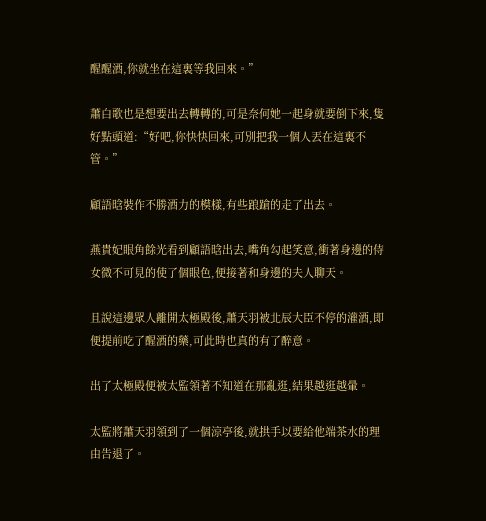醒醒酒,你就坐在這裏等我回來。”

蕭白歌也是想要出去轉轉的,可是奈何她一起身就要倒下來,隻好點頭道:“好吧,你快快回來,可別把我一個人丟在這裏不管。”

顧語晗裝作不勝酒力的模樣,有些踉蹌的走了出去。

燕貴妃眼角餘光看到顧語晗出去,嘴角勾起笑意,衝著身邊的侍女微不可見的使了個眼色,便接著和身邊的夫人聊天。

且說這邊眾人離開太極殿後,蕭天羽被北辰大臣不停的灌酒,即便提前吃了醒酒的藥,可此時也真的有了醉意。

出了太極殿便被太監領著不知道在那亂逛,結果越逛越暈。

太監將蕭天羽領到了一個涼亭後,就拱手以要給他端茶水的理由告退了。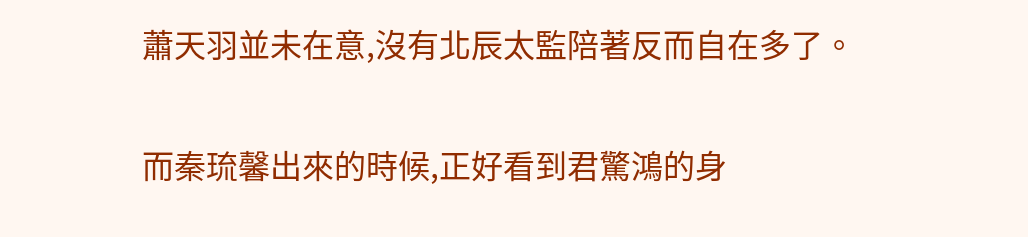蕭天羽並未在意,沒有北辰太監陪著反而自在多了。

而秦琉馨出來的時候,正好看到君驚鴻的身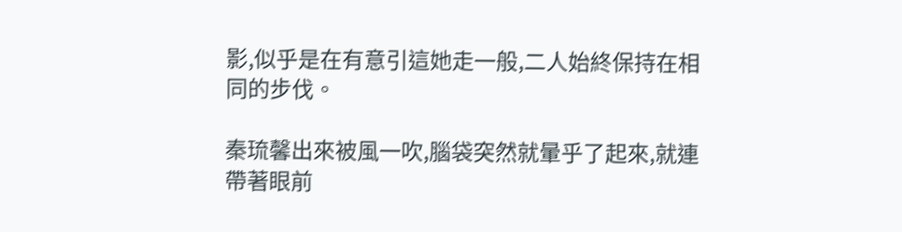影,似乎是在有意引這她走一般,二人始終保持在相同的步伐。

秦琉馨出來被風一吹,腦袋突然就暈乎了起來,就連帶著眼前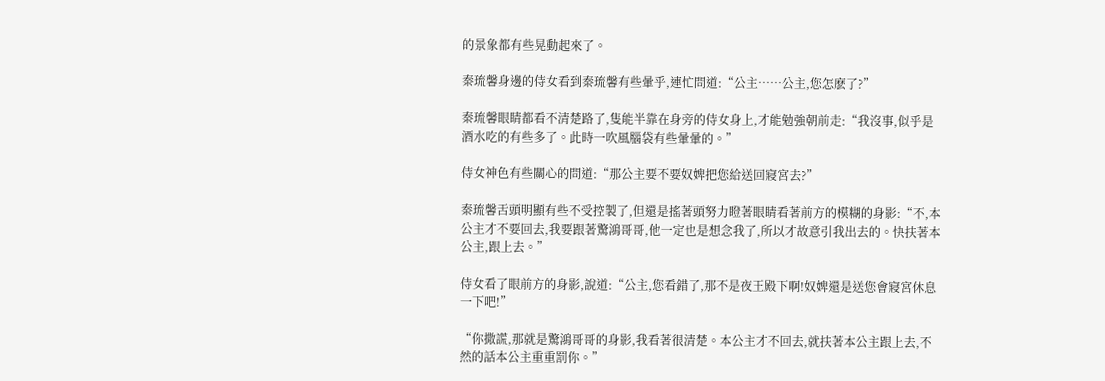的景象都有些晃動起來了。

秦琉馨身邊的侍女看到秦琉馨有些暈乎,連忙問道:“公主……公主,您怎麽了?”

秦琉馨眼睛都看不清楚路了,隻能半靠在身旁的侍女身上,才能勉強朝前走:“我沒事,似乎是酒水吃的有些多了。此時一吹風腦袋有些暈暈的。”

侍女神色有些關心的問道:“那公主要不要奴婢把您給送回寢宮去?”

秦琉馨舌頭明顯有些不受控製了,但還是搖著頭努力瞪著眼睛看著前方的模糊的身影:“不,本公主才不要回去,我要跟著驚鴻哥哥,他一定也是想念我了,所以才故意引我出去的。快扶著本公主,跟上去。”

侍女看了眼前方的身影,說道:“公主,您看錯了,那不是夜王殿下啊!奴婢還是送您會寢宮休息一下吧!”

“你撒謊,那就是驚鴻哥哥的身影,我看著很清楚。本公主才不回去,就扶著本公主跟上去,不然的話本公主重重罰你。”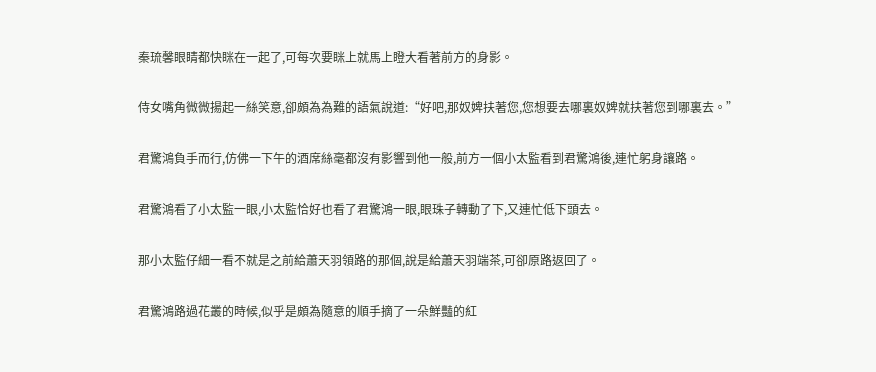秦琉馨眼睛都快眯在一起了,可每次要眯上就馬上瞪大看著前方的身影。

侍女嘴角微微揚起一絲笑意,卻頗為為難的語氣說道:“好吧,那奴婢扶著您,您想要去哪裏奴婢就扶著您到哪裏去。”

君驚鴻負手而行,仿佛一下午的酒席絲毫都沒有影響到他一般,前方一個小太監看到君驚鴻後,連忙躬身讓路。

君驚鴻看了小太監一眼,小太監恰好也看了君驚鴻一眼,眼珠子轉動了下,又連忙低下頭去。

那小太監仔細一看不就是之前給蕭天羽領路的那個,說是給蕭天羽端茶,可卻原路返回了。

君驚鴻路過花叢的時候,似乎是頗為隨意的順手摘了一朵鮮豔的紅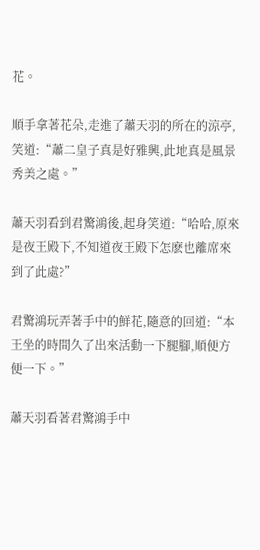花。

順手拿著花朵,走進了蕭天羽的所在的涼亭,笑道:“蕭二皇子真是好雅興,此地真是風景秀美之處。”

蕭天羽看到君驚鴻後,起身笑道:“哈哈,原來是夜王殿下,不知道夜王殿下怎麽也離席來到了此處?”

君驚鴻玩弄著手中的鮮花,隨意的回道:“本王坐的時間久了出來活動一下腿腳,順便方便一下。”

蕭天羽看著君驚鴻手中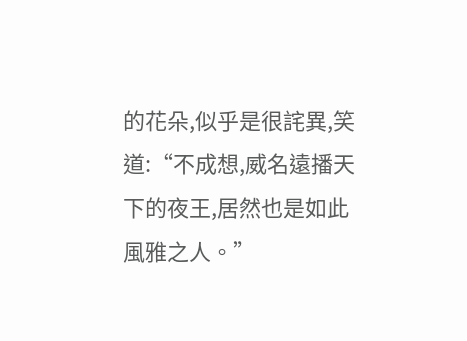的花朵,似乎是很詫異,笑道:“不成想,威名遠播天下的夜王,居然也是如此風雅之人。”